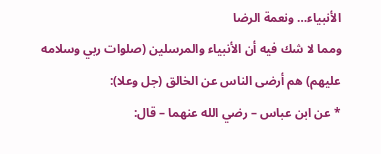الأنبياء… ونعمة الرضا
ومما لا شك فيه أن الأنبياء والمرسلين (صلوات ربي وسلامه عليهم) هم أرضى الناس عن الخالق (جل وعلا):
* عن ابن عباس – رضي الله عنهما – قال: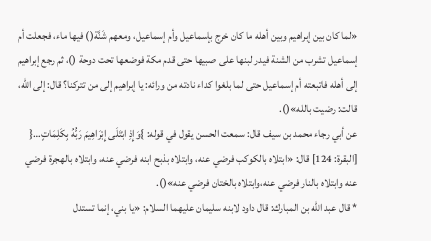«لما كان بين إبراهيم وبين أهله ما كان خرج بإسماعيل وأم إسماعيل، ومعهم شَنَّة() فيها ماء، فجعلت أم إسماعيل تشرب من الشنة فيدر لبنها على صبيها حتى قدم مكة فوضعها تحت دوحة ()، ثم رجع إبراهيم إلى أهله فاتبعته أم إسماعيل حتى لما بلغوا كداء نادته من ورائه: يا إبراهيم إلى من تتركنا؟ قال: إلى الله، قالت: رضيت بالله»().
عن أبي رجاء محمد بن سيف قال: سمعت الحسن يقول في قوله: }وَإِذِ ابْتَلَى إِبْرَاهِيمَ رَبُّهُ بِكَلِمَاتٍ…{ [البقرة: 124] قال: «ابتلاه بالكوكب فرضي عنه، وابتلاه بذبح ابنه فرضي عنه، وابتلاه بالهجرة فرضي عنه وابتلاه بالنار فرضي عنه،وابتلاه بالختان فرضي عنه»().
* قال عبد الله بن المبارك: قال داود لابنه سليمان عليهما السلام: «يا بني، إنما تستدل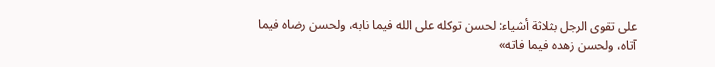على تقوى الرجل بثلاثة أشياء: لحسن توكله على الله فيما نابه، ولحسن رضاه فيما آتاه، ولحسن زهده فيما فاته»